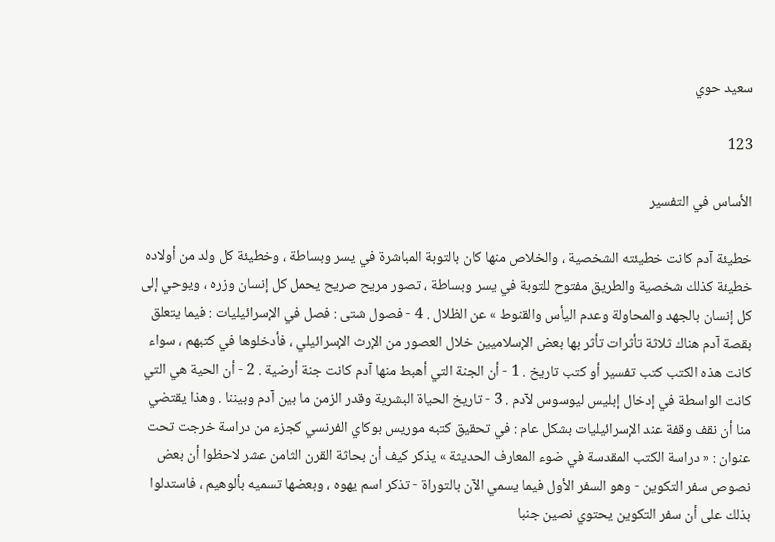سعيد حوي

123

الأساس في التفسير

خطيئة آدم كانت خطيئته الشخصية ، والخلاص منها كان بالتوبة المباشرة في يسر وبساطة ، وخطيئة كل ولد من أولاده خطيئة كذلك شخصية والطريق مفتوح للتوبة في يسر وبساطة ، تصور مريح صريح يحمل كل إنسان وزره ، ويوحي إلى كل إنسان بالجهد والمحاولة وعدم اليأس والقنوط » عن الظلال . 4 - فصول شتى : فصل في الإسرائيليات : فيما يتعلق بقصة آدم هناك ثلاثة تأثرات تأثر بها بعض الإسلاميين خلال العصور من الإرث الإسرائيلي ، فأدخلوها في كتبهم ، سواء كانت هذه الكتب كتب تفسير أو كتب تاريخ . 1 - أن الجنة التي أهبط منها آدم كانت جنة أرضية . 2 - أن الحية هي التي كانت الواسطة في إدخال إبليس ليوسوس لآدم . 3 - تاريخ الحياة البشرية وقدر الزمن ما بين آدم وبيننا . وهذا يقتضي منا أن نقف وقفة عند الإسرائيليات بشكل عام : في تحقيق كتبه موريس بوكاي الفرنسي كجزء من دراسة خرجت تحت عنوان : « دراسة الكتب المقدسة في ضوء المعارف الحديثة » يذكر كيف أن بحاثة القرن الثامن عشر لاحظوا أن بعض نصوص سفر التكوين - وهو السفر الأول فيما يسمي الآن بالتوراة - تذكر اسم يهوه ، وبعضها تسميه بألوهيم ، فاستدلوا بذلك على أن سفر التكوين يحتوي نصين جنبا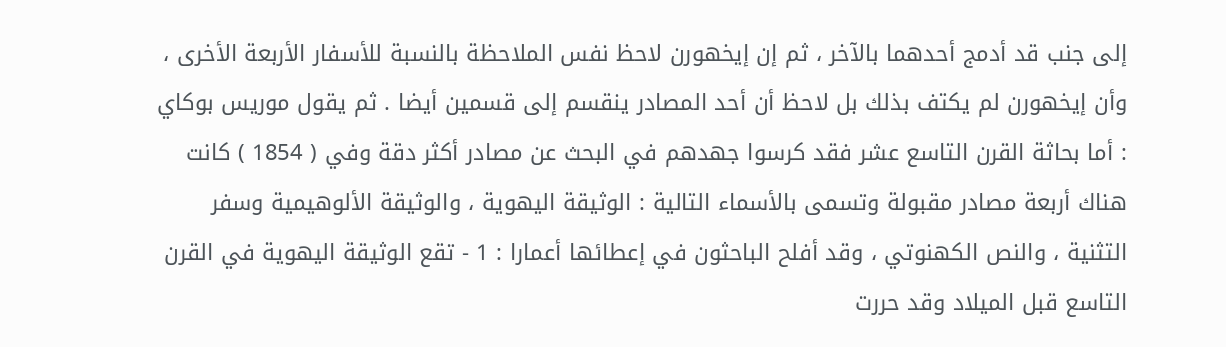إلى جنب قد أدمج أحدهما بالآخر ، ثم إن إيخهورن لاحظ نفس الملاحظة بالنسبة للأسفار الأربعة الأخرى ، وأن إيخهورن لم يكتف بذلك بل لاحظ أن أحد المصادر ينقسم إلى قسمين أيضا . ثم يقول موريس بوكاي : أما بحاثة القرن التاسع عشر فقد كرسوا جهدهم في البحث عن مصادر أكثر دقة وفي ( 1854 ) كانت هناك أربعة مصادر مقبولة وتسمى بالأسماء التالية : الوثيقة اليهوية ، والوثيقة الألوهيمية وسفر التثنية ، والنص الكهنوتي ، وقد أفلح الباحثون في إعطائها أعمارا : 1 - تقع الوثيقة اليهوية في القرن التاسع قبل الميلاد وقد حررت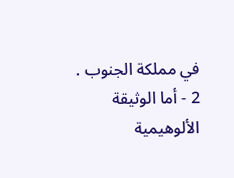في مملكة الجنوب . 2 - أما الوثيقة الألوهيمية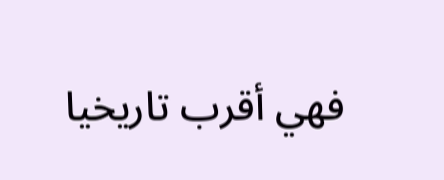فهي أقرب تاريخيا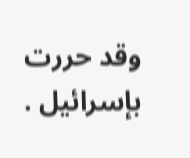وقد حررت بإسرائيل .